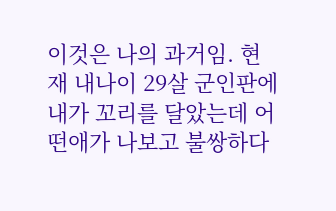이것은 나의 과거임. 현재 내나이 29살 군인판에 내가 꼬리를 달았는데 어떤애가 나보고 불쌍하다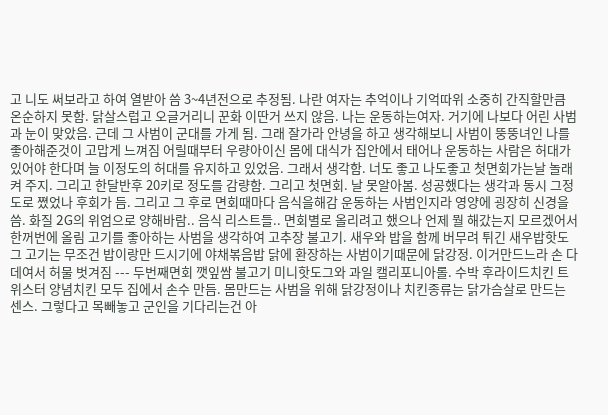고 니도 써보라고 하여 열받아 씀 3~4년전으로 추정됨. 나란 여자는 추억이나 기억따위 소중히 간직할만큼 온순하지 못함. 닭살스럽고 오글거리니 꾼화 이딴거 쓰지 않음. 나는 운동하는여자. 거기에 나보다 어린 사범과 눈이 맞았음. 근데 그 사범이 군대를 가게 됨. 그래 잘가라 안녕을 하고 생각해보니 사범이 뚱뚱녀인 나를 좋아해준것이 고맙게 느껴짐 어릴때부터 우량아이신 몸에 대식가 집안에서 태어나 운동하는 사람은 허대가 있어야 한다며 늘 이정도의 허대를 유지하고 있었음. 그래서 생각함. 너도 좋고 나도좋고 첫면회가는날 놀래켜 주지. 그리고 한달반후 20키로 정도를 감량함. 그리고 첫면회. 날 못알아봄. 성공했다는 생각과 동시 그정도로 쪘었나 후회가 듬. 그리고 그 후로 면회때마다 음식을해감 운동하는 사범인지라 영양에 굉장히 신경을 씀. 화질 2G의 위엄으로 양해바람.. 음식 리스트들.. 면회별로 올리려고 했으나 언제 뭘 해갔는지 모르겠어서 한꺼번에 올림 고기를 좋아하는 사범을 생각하여 고추장 불고기. 새우와 밥을 함께 버무려 튀긴 새우밥핫도그 고기는 무조건 밥이랑만 드시기에 야채볶음밥 닭에 환장하는 사범이기때문에 닭강정. 이거만드느라 손 다 데여서 허물 벗겨짐 --- 두번째면회 깻잎쌈 불고기 미니핫도그와 과일 캘리포니아롤. 수박 후라이드치킨 트위스터 양념치킨 모두 집에서 손수 만듬. 몸만드는 사범을 위해 닭강정이나 치킨종류는 닭가슴살로 만드는 센스. 그렇다고 목빼놓고 군인을 기다리는건 아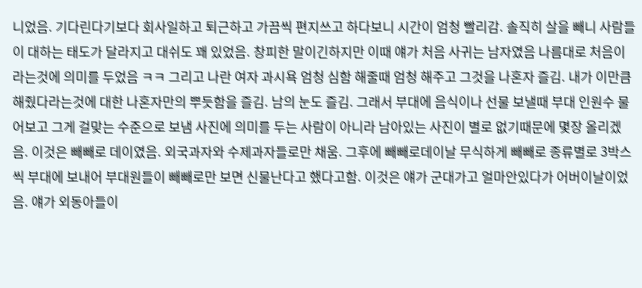니었음. 기다린다기보다 회사일하고 퇴근하고 가끔씩 편지쓰고 하다보니 시간이 엄청 빨리감. 솔직히 살을 빼니 사람들이 대하는 태도가 달라지고 대쉬도 꽤 있었음. 창피한 말이긴하지만 이때 얘가 처음 사귀는 남자였음 나름대로 처음이라는것에 의미를 두었음 ㅋㅋ 그리고 나란 여자 과시욕 엄청 심함 해줄때 엄청 해주고 그것을 나혼자 즐김. 내가 이만큼 해줬다라는것에 대한 나혼자만의 뿌듯함을 즐김. 남의 눈도 즐김. 그래서 부대에 음식이나 선물 보낼때 부대 인원수 물어보고 그게 걸맞는 수준으로 보냄 사진에 의미를 두는 사람이 아니라 남아있는 사진이 별로 없기때문에 몇장 올리겠음. 이것은 빼빼로 데이였음. 외국과자와 수제과자들로만 채움. 그후에 빼빼로데이날 무식하게 빼빼로 종류별로 3박스씩 부대에 보내어 부대원들이 빼빼로만 보면 신물난다고 했다고함. 이것은 얘가 군대가고 얼마안있다가 어버이날이었음. 얘가 외동아들이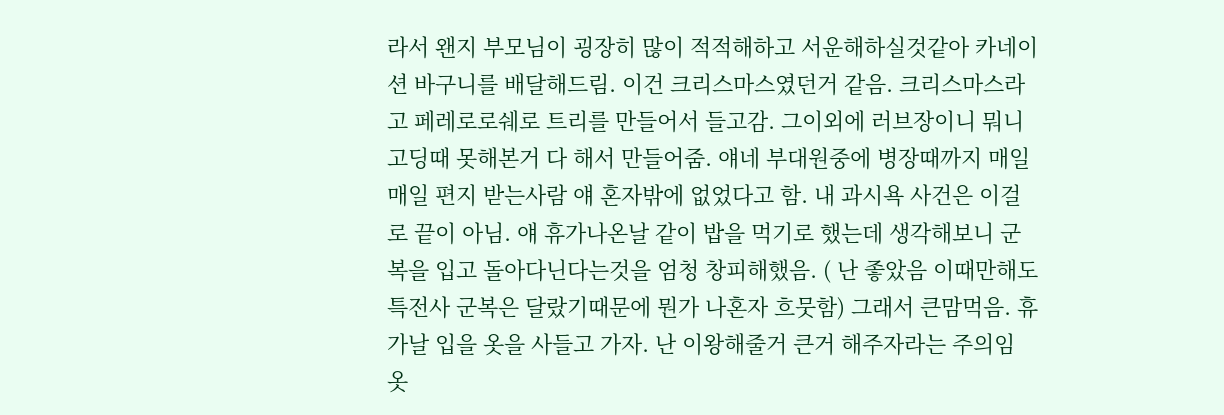라서 왠지 부모님이 굉장히 많이 적적해하고 서운해하실것같아 카네이션 바구니를 배달해드림. 이건 크리스마스였던거 같음. 크리스마스라고 페레로로쉐로 트리를 만들어서 들고감. 그이외에 러브장이니 뭐니 고딩때 못해본거 다 해서 만들어줌. 얘네 부대원중에 병장때까지 매일매일 편지 받는사람 얘 혼자밖에 없었다고 함. 내 과시욕 사건은 이걸로 끝이 아님. 얘 휴가나온날 같이 밥을 먹기로 했는데 생각해보니 군복을 입고 돌아다닌다는것을 엄청 창피해했음. ( 난 좋았음 이때만해도 특전사 군복은 달랐기때문에 뭔가 나혼자 흐뭇함) 그래서 큰맘먹음. 휴가날 입을 옷을 사들고 가자. 난 이왕해줄거 큰거 해주자라는 주의임 옷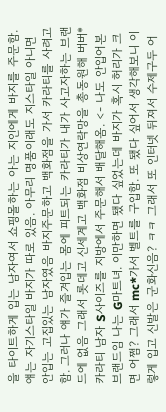을 타이트하게 입는 남자여서 쇼핑몰하는 아는 지인에게 바지를 주문함. 얘는 자기스타일 바지가 따로 있음. 아무리 명품이래도 지스타일 아니면 안입는 고집있는 남자였음 바지주문하고 백화점을 가서 카라티를 사려고함. 그러나 얘가 즐겨입는 몸에 피트되는 카라티가 내가 사고자하는 브랜드에 없음 그래서 롯데고 신세계고 백화점 비상연락망을 총동원해 버버* 카라티 남자 S사이즈를 지방에서 주문해서 배달해옴. <- 나도 안입어본 브랜드임 나는 G마트녀. 이만하면 됐다 싶었는데 바지가 혹시 허리가 크면 어쩜? 그래서 mc*가서 벨트를 구입함. 또 됐다 싶어서 생각해보니 이렇게 입고 신발은 군화신음? ㅋㅋ 그래서 또 인터넷 뒤져서 수제구두 어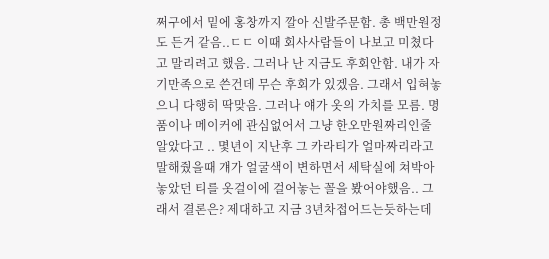쩌구에서 밑에 홍창까지 깔아 신발주문함. 총 백만원정도 든거 같음..ㄷㄷ 이때 회사사람들이 나보고 미쳤다고 말리려고 했음. 그러나 난 지금도 후회안함. 내가 자기만족으로 쓴건데 무슨 후회가 있겠음. 그래서 입혀놓으니 다행히 딱맞음. 그러나 얘가 옷의 가치를 모름. 명품이나 메이커에 관심없어서 그냥 한오만원짜리인줄 알았다고 .. 몇년이 지난후 그 카라티가 얼마짜리라고 말해줬을때 걔가 얼굴색이 변하면서 세탁실에 쳐박아놓았던 티를 옷걸이에 걸어놓는 꼴을 봤어야했음.. 그래서 결론은? 제대하고 지금 3년차접어드는듯하는데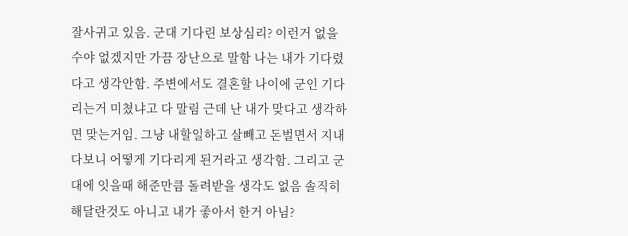잘사귀고 있음. 군대 기다린 보상심리? 이런거 없을수야 없겠지만 가끔 장난으로 말함 나는 내가 기다렸다고 생각안함. 주변에서도 결혼할 나이에 군인 기다리는거 미쳤냐고 다 말림 근데 난 내가 맞다고 생각하면 맞는거임. 그냥 내할일하고 살빼고 돈벌면서 지내다보니 어떻게 기다리게 된거라고 생각함. 그리고 군대에 잇을때 해준만큼 돌려받을 생각도 없음 솔직히 해달란것도 아니고 내가 좋아서 한거 아님?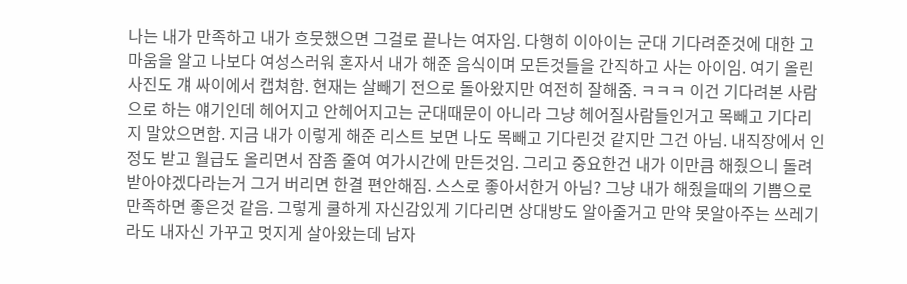나는 내가 만족하고 내가 흐뭇했으면 그걸로 끝나는 여자임. 다행히 이아이는 군대 기다려준것에 대한 고마움을 알고 나보다 여성스러워 혼자서 내가 해준 음식이며 모든것들을 간직하고 사는 아이임. 여기 올린 사진도 걔 싸이에서 캡쳐함. 현재는 살빼기 전으로 돌아왔지만 여전히 잘해줌. ㅋㅋㅋ 이건 기다려본 사람으로 하는 얘기인데 헤어지고 안헤어지고는 군대때문이 아니라 그냥 헤어질사람들인거고 목빼고 기다리지 말았으면함. 지금 내가 이렇게 해준 리스트 보면 나도 목빼고 기다린것 같지만 그건 아님. 내직장에서 인정도 받고 월급도 올리면서 잠좀 줄여 여가시간에 만든것임. 그리고 중요한건 내가 이만큼 해줬으니 돌려받아야겠다라는거 그거 버리면 한결 편안해짐. 스스로 좋아서한거 아님? 그냥 내가 해줬을때의 기쁨으로 만족하면 좋은것 같음. 그렇게 쿨하게 자신감있게 기다리면 상대방도 알아줄거고 만약 못알아주는 쓰레기라도 내자신 가꾸고 멋지게 살아왔는데 남자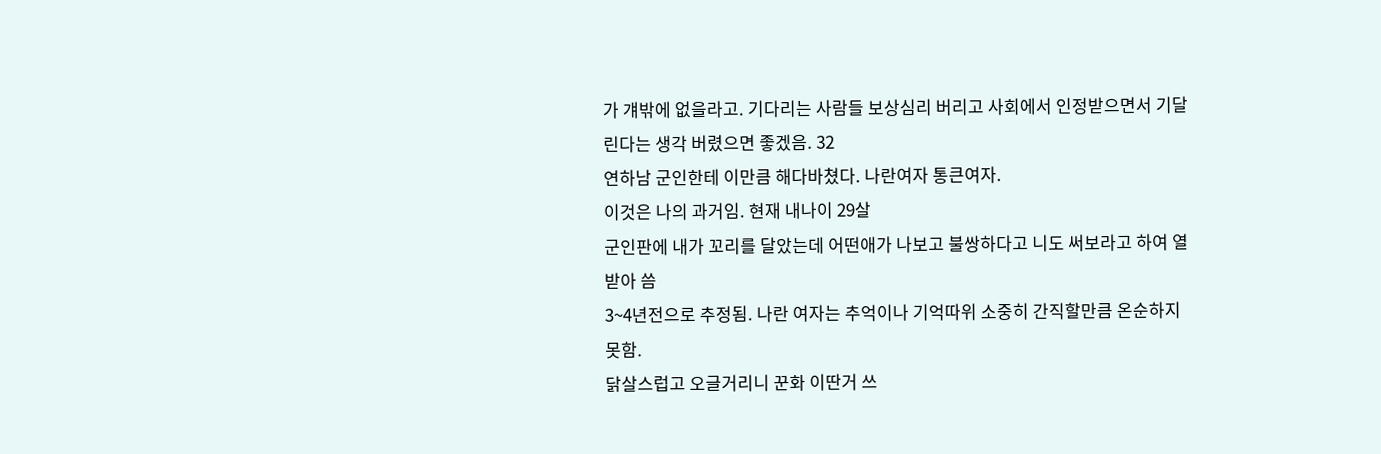가 걔밖에 없을라고. 기다리는 사람들 보상심리 버리고 사회에서 인정받으면서 기달린다는 생각 버렸으면 좋겠음. 32
연하남 군인한테 이만큼 해다바쳤다. 나란여자 통큰여자.
이것은 나의 과거임. 현재 내나이 29살
군인판에 내가 꼬리를 달았는데 어떤애가 나보고 불쌍하다고 니도 써보라고 하여 열받아 씀
3~4년전으로 추정됨. 나란 여자는 추억이나 기억따위 소중히 간직할만큼 온순하지 못함.
닭살스럽고 오글거리니 꾼화 이딴거 쓰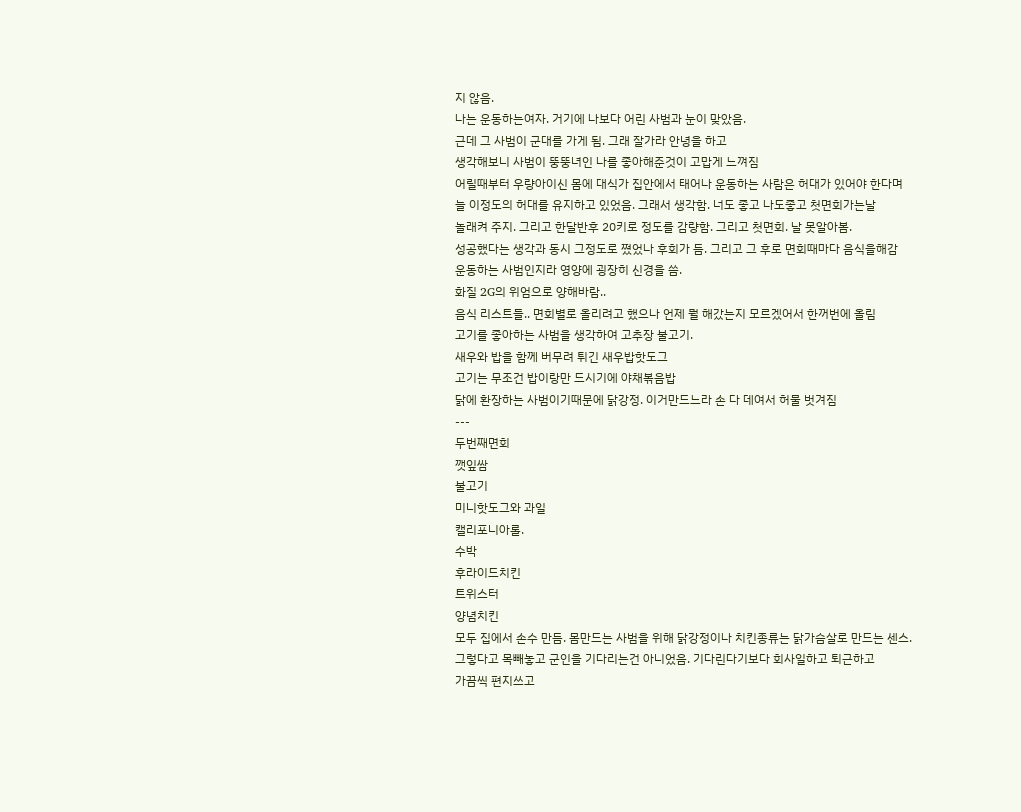지 않음.
나는 운동하는여자. 거기에 나보다 어린 사범과 눈이 맞았음.
근데 그 사범이 군대를 가게 됨. 그래 잘가라 안녕을 하고
생각해보니 사범이 뚱뚱녀인 나를 좋아해준것이 고맙게 느껴짐
어릴때부터 우량아이신 몸에 대식가 집안에서 태어나 운동하는 사람은 허대가 있어야 한다며
늘 이정도의 허대를 유지하고 있었음. 그래서 생각함. 너도 좋고 나도좋고 첫면회가는날
놀래켜 주지. 그리고 한달반후 20키로 정도를 감량함. 그리고 첫면회. 날 못알아봄.
성공했다는 생각과 동시 그정도로 쪘었나 후회가 듬. 그리고 그 후로 면회때마다 음식을해감
운동하는 사범인지라 영양에 굉장히 신경을 씀.
화질 2G의 위엄으로 양해바람..
음식 리스트들.. 면회별로 올리려고 했으나 언제 뭘 해갔는지 모르겠어서 한꺼번에 올림
고기를 좋아하는 사범을 생각하여 고추장 불고기.
새우와 밥을 함께 버무려 튀긴 새우밥핫도그
고기는 무조건 밥이랑만 드시기에 야채볶음밥
닭에 환장하는 사범이기때문에 닭강정. 이거만드느라 손 다 데여서 허물 벗겨짐
---
두번째면회
깻잎쌈
불고기
미니핫도그와 과일
캘리포니아롤.
수박
후라이드치킨
트위스터
양념치킨
모두 집에서 손수 만듬. 몸만드는 사범을 위해 닭강정이나 치킨종류는 닭가슴살로 만드는 센스.
그렇다고 목빼놓고 군인을 기다리는건 아니었음. 기다린다기보다 회사일하고 퇴근하고
가끔씩 편지쓰고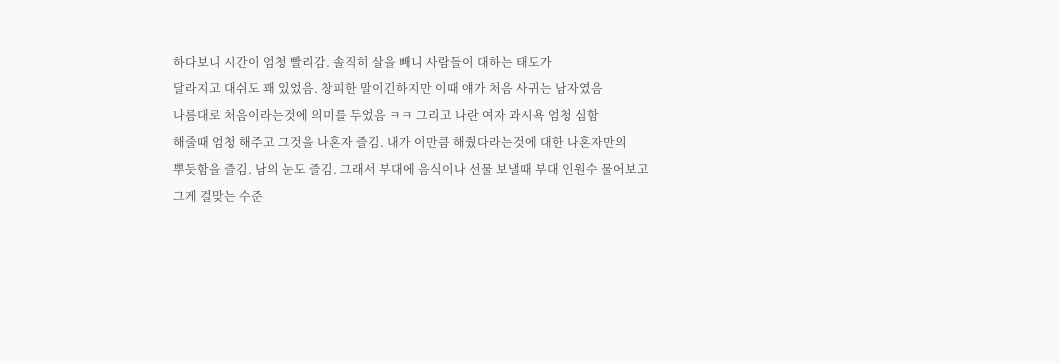하다보니 시간이 엄청 빨리감. 솔직히 살을 빼니 사람들이 대하는 태도가
달라지고 대쉬도 꽤 있었음. 창피한 말이긴하지만 이때 얘가 처음 사귀는 남자였음
나름대로 처음이라는것에 의미를 두었음 ㅋㅋ 그리고 나란 여자 과시욕 엄청 심함
해줄때 엄청 해주고 그것을 나혼자 즐김. 내가 이만큼 해줬다라는것에 대한 나혼자만의
뿌듯함을 즐김. 남의 눈도 즐김. 그래서 부대에 음식이나 선물 보낼때 부대 인원수 물어보고
그게 걸맞는 수준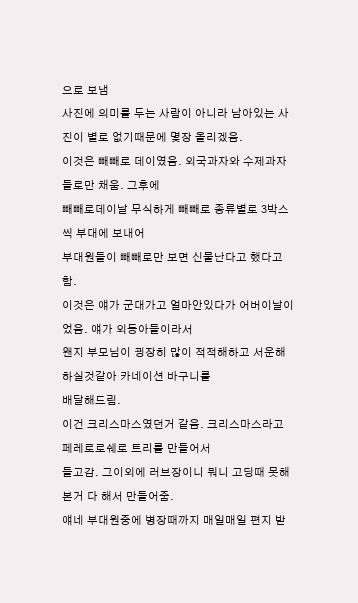으로 보냄
사진에 의미를 두는 사람이 아니라 남아있는 사진이 별로 없기때문에 몇장 올리겠음.
이것은 빼빼로 데이였음. 외국과자와 수제과자들로만 채움. 그후에
빼빼로데이날 무식하게 빼빼로 종류별로 3박스씩 부대에 보내어
부대원들이 빼빼로만 보면 신물난다고 했다고함.
이것은 얘가 군대가고 얼마안있다가 어버이날이었음. 얘가 외동아들이라서
왠지 부모님이 굉장히 많이 적적해하고 서운해하실것같아 카네이션 바구니를
배달해드림.
이건 크리스마스였던거 같음. 크리스마스라고 페레로로쉐로 트리를 만들어서
들고감. 그이외에 러브장이니 뭐니 고딩때 못해본거 다 해서 만들어줌.
얘네 부대원중에 병장때까지 매일매일 편지 받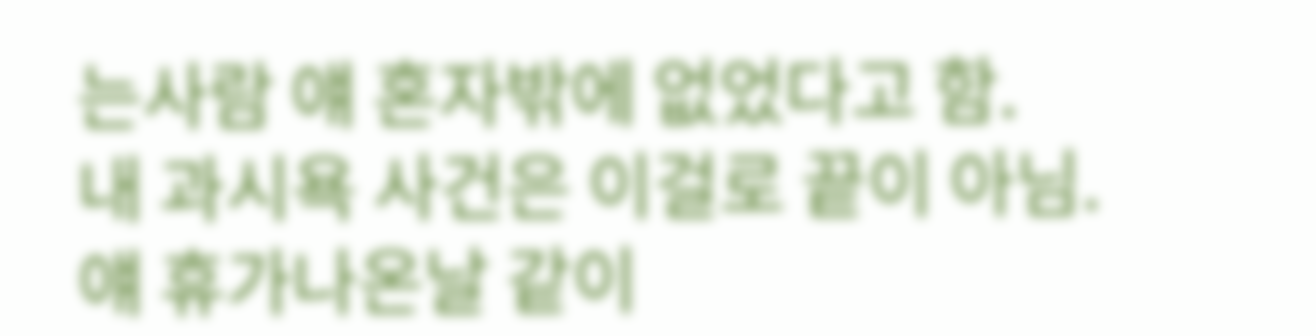는사람 얘 혼자밖에 없었다고 함.
내 과시욕 사건은 이걸로 끝이 아님.
얘 휴가나온날 같이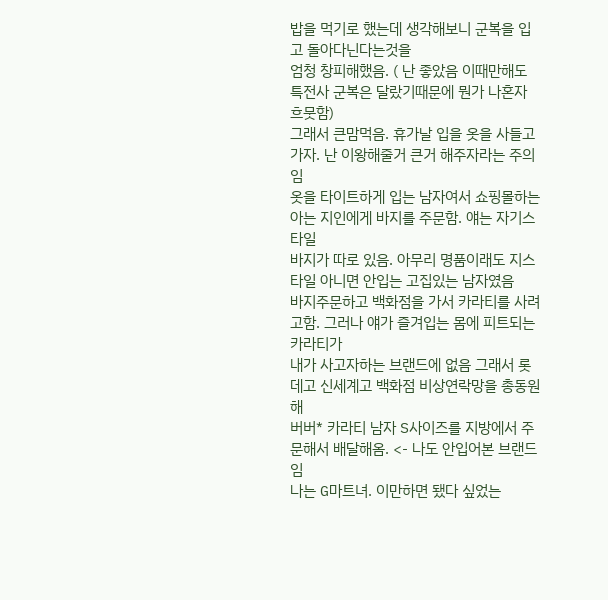밥을 먹기로 했는데 생각해보니 군복을 입고 돌아다닌다는것을
엄청 창피해했음. ( 난 좋았음 이때만해도 특전사 군복은 달랐기때문에 뭔가 나혼자 흐뭇함)
그래서 큰맘먹음. 휴가날 입을 옷을 사들고 가자. 난 이왕해줄거 큰거 해주자라는 주의임
옷을 타이트하게 입는 남자여서 쇼핑몰하는 아는 지인에게 바지를 주문함. 얘는 자기스타일
바지가 따로 있음. 아무리 명품이래도 지스타일 아니면 안입는 고집있는 남자였음
바지주문하고 백화점을 가서 카라티를 사려고함. 그러나 얘가 즐겨입는 몸에 피트되는 카라티가
내가 사고자하는 브랜드에 없음 그래서 롯데고 신세계고 백화점 비상연락망을 총동원해
버버* 카라티 남자 S사이즈를 지방에서 주문해서 배달해옴. <- 나도 안입어본 브랜드임
나는 G마트녀. 이만하면 됐다 싶었는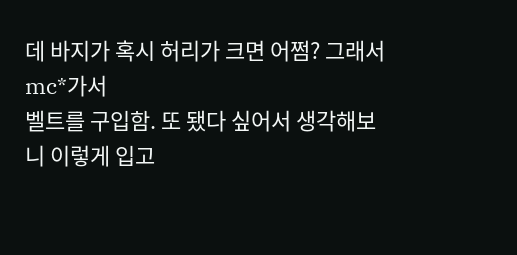데 바지가 혹시 허리가 크면 어쩜? 그래서 mc*가서
벨트를 구입함. 또 됐다 싶어서 생각해보니 이렇게 입고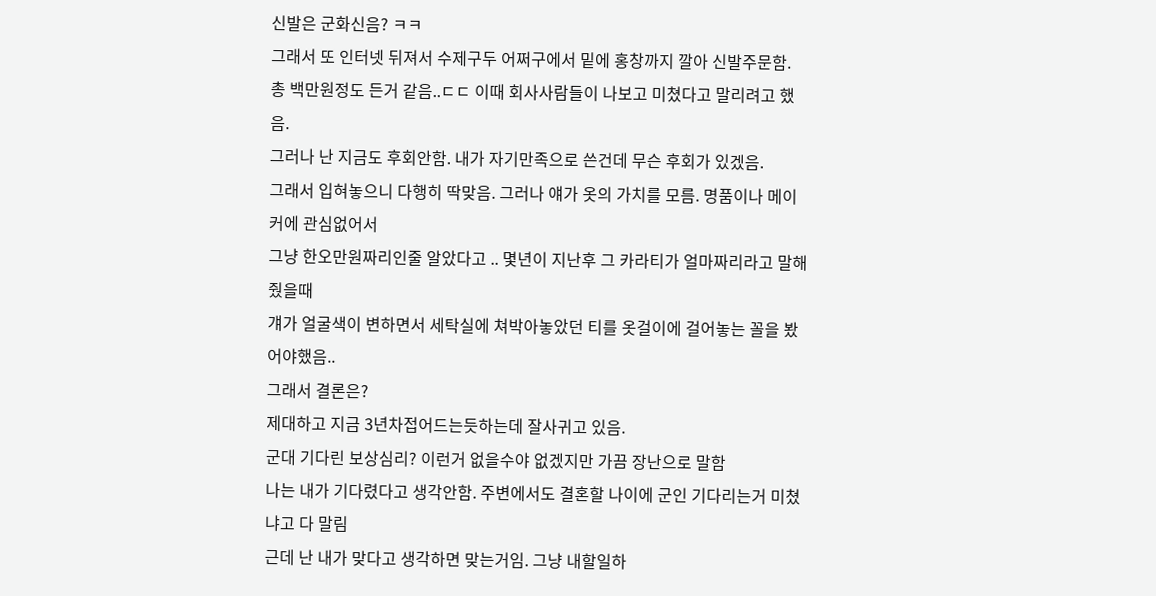신발은 군화신음? ㅋㅋ
그래서 또 인터넷 뒤져서 수제구두 어쩌구에서 밑에 홍창까지 깔아 신발주문함.
총 백만원정도 든거 같음..ㄷㄷ 이때 회사사람들이 나보고 미쳤다고 말리려고 했음.
그러나 난 지금도 후회안함. 내가 자기만족으로 쓴건데 무슨 후회가 있겠음.
그래서 입혀놓으니 다행히 딱맞음. 그러나 얘가 옷의 가치를 모름. 명품이나 메이커에 관심없어서
그냥 한오만원짜리인줄 알았다고 .. 몇년이 지난후 그 카라티가 얼마짜리라고 말해줬을때
걔가 얼굴색이 변하면서 세탁실에 쳐박아놓았던 티를 옷걸이에 걸어놓는 꼴을 봤어야했음..
그래서 결론은?
제대하고 지금 3년차접어드는듯하는데 잘사귀고 있음.
군대 기다린 보상심리? 이런거 없을수야 없겠지만 가끔 장난으로 말함
나는 내가 기다렸다고 생각안함. 주변에서도 결혼할 나이에 군인 기다리는거 미쳤냐고 다 말림
근데 난 내가 맞다고 생각하면 맞는거임. 그냥 내할일하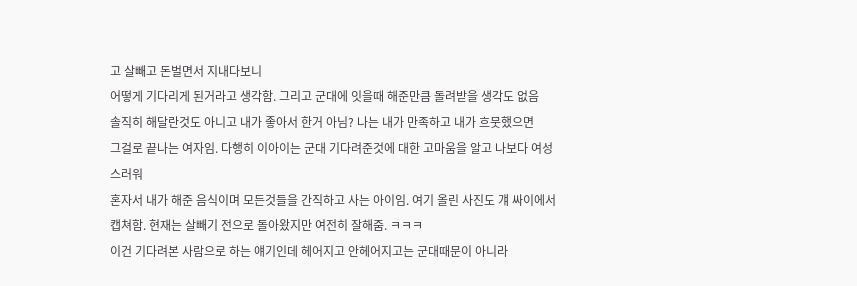고 살빼고 돈벌면서 지내다보니
어떻게 기다리게 된거라고 생각함. 그리고 군대에 잇을때 해준만큼 돌려받을 생각도 없음
솔직히 해달란것도 아니고 내가 좋아서 한거 아님? 나는 내가 만족하고 내가 흐뭇했으면
그걸로 끝나는 여자임. 다행히 이아이는 군대 기다려준것에 대한 고마움을 알고 나보다 여성스러워
혼자서 내가 해준 음식이며 모든것들을 간직하고 사는 아이임. 여기 올린 사진도 걔 싸이에서
캡쳐함. 현재는 살빼기 전으로 돌아왔지만 여전히 잘해줌. ㅋㅋㅋ
이건 기다려본 사람으로 하는 얘기인데 헤어지고 안헤어지고는 군대때문이 아니라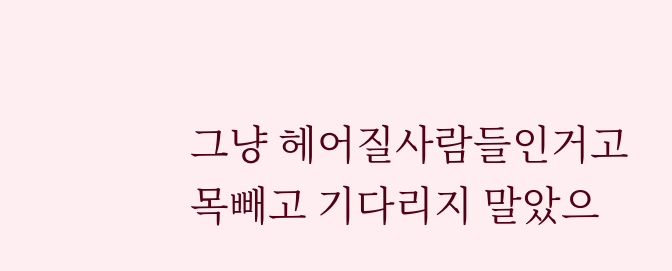그냥 헤어질사람들인거고 목빼고 기다리지 말았으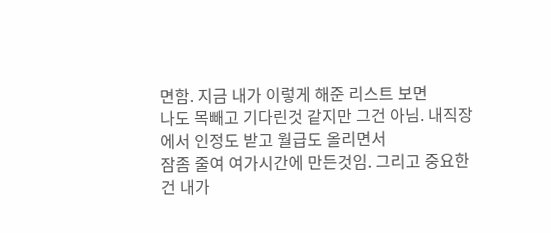면함. 지금 내가 이렇게 해준 리스트 보면
나도 목빼고 기다린것 같지만 그건 아님. 내직장에서 인정도 받고 월급도 올리면서
잠좀 줄여 여가시간에 만든것임. 그리고 중요한건 내가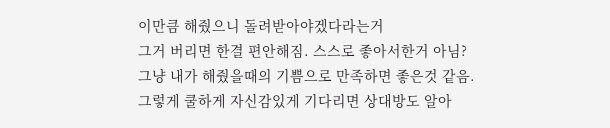이만큼 해줬으니 돌려받아야겠다라는거
그거 버리면 한결 편안해짐. 스스로 좋아서한거 아님?
그냥 내가 해줬을때의 기쁨으로 만족하면 좋은것 같음.
그렇게 쿨하게 자신감있게 기다리면 상대방도 알아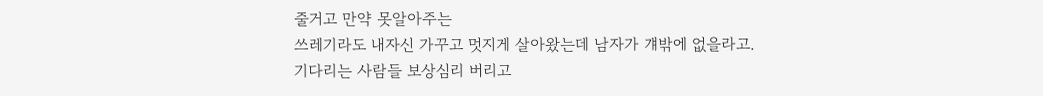줄거고 만약 못알아주는
쓰레기라도 내자신 가꾸고 멋지게 살아왔는데 남자가 걔밖에 없을라고.
기다리는 사람들 보상심리 버리고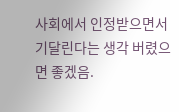사회에서 인정받으면서 기달린다는 생각 버렸으면 좋겠음.